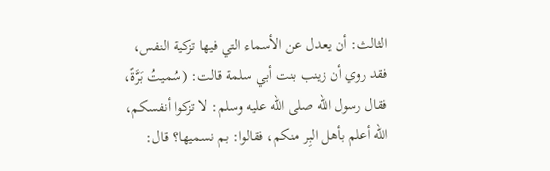الثالث: أن يعدل عن الأسماء التي فيها تزكية النفس، فقد روي أن زينب بنت أبي سلمة قالت: (سُميتُ بَرَّةً، فقال رسول الله صلى الله عليه وسلم: لا تزكوا أنفسكم، الله أعلم بأهل البِر منكم، فقالوا: بم نسميها؟ قال: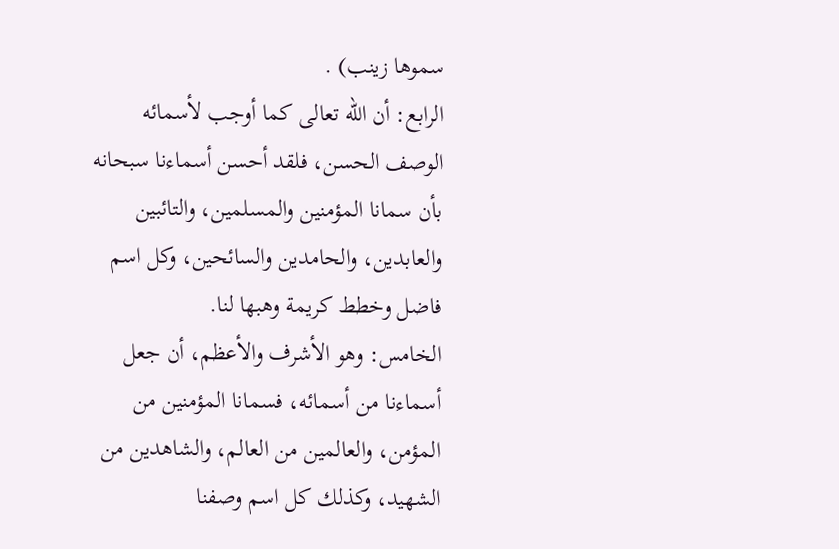سموها زينب) .
الرابع: أن الله تعالى كما أوجب لأسمائه الوصف الحسن، فلقد أحسن أسماءنا سبحانه بأن سمانا المؤمنين والمسلمين، والتائبين والعابدين، والحامدين والسائحين، وكل اسم فاضل وخطط كريمة وهبها لنا.
الخامس: وهو الأشرف والأعظم، أن جعل أسماءنا من أسمائه، فسمانا المؤمنين من المؤمن، والعالمين من العالم، والشاهدين من الشهيد، وكذلك كل اسم وصفنا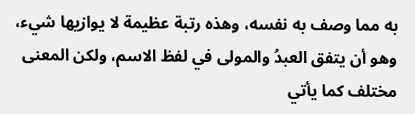به مما وصف به نفسه، وهذه رتبة عظيمة لا يوازيها شيء، وهو أن يتفق العبدُ والمولى في لفظ الاسم، ولكن المعنى مختلف كما يأتي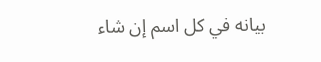بيانه في كل اسم إن شاء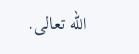الله تعالى.